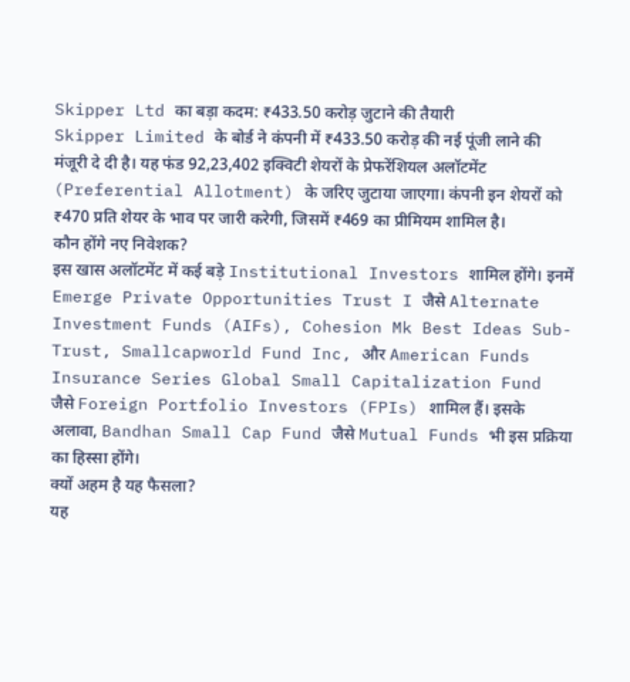Skipper Ltd का बड़ा कदम: ₹433.50 करोड़ जुटाने की तैयारी
Skipper Limited के बोर्ड ने कंपनी में ₹433.50 करोड़ की नई पूंजी लाने की मंजूरी दे दी है। यह फंड 92,23,402 इक्विटी शेयरों के प्रेफरेंशियल अलॉटमेंट (Preferential Allotment) के जरिए जुटाया जाएगा। कंपनी इन शेयरों को ₹470 प्रति शेयर के भाव पर जारी करेगी, जिसमें ₹469 का प्रीमियम शामिल है।
कौन होंगे नए निवेशक?
इस खास अलॉटमेंट में कई बड़े Institutional Investors शामिल होंगे। इनमें Emerge Private Opportunities Trust I जैसे Alternate Investment Funds (AIFs), Cohesion Mk Best Ideas Sub-Trust, Smallcapworld Fund Inc, और American Funds Insurance Series Global Small Capitalization Fund जैसे Foreign Portfolio Investors (FPIs) शामिल हैं। इसके अलावा, Bandhan Small Cap Fund जैसे Mutual Funds भी इस प्रक्रिया का हिस्सा होंगे।
क्यों अहम है यह फैसला?
यह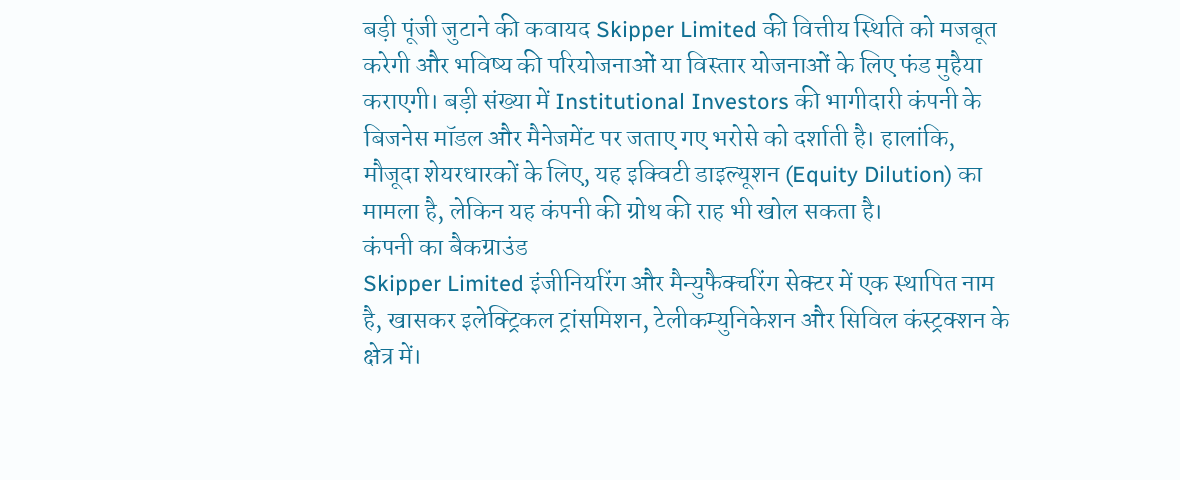बड़ी पूंजी जुटाने की कवायद Skipper Limited की वित्तीय स्थिति को मजबूत करेगी और भविष्य की परियोजनाओं या विस्तार योजनाओं के लिए फंड मुहैया कराएगी। बड़ी संख्या में Institutional Investors की भागीदारी कंपनी के बिजनेस मॉडल और मैनेजमेंट पर जताए गए भरोसे को दर्शाती है। हालांकि, मौजूदा शेयरधारकों के लिए, यह इक्विटी डाइल्यूशन (Equity Dilution) का मामला है, लेकिन यह कंपनी की ग्रोथ की राह भी खोल सकता है।
कंपनी का बैकग्राउंड
Skipper Limited इंजीनियरिंग और मैन्युफैक्चरिंग सेक्टर में एक स्थापित नाम है, खासकर इलेक्ट्रिकल ट्रांसमिशन, टेलीकम्युनिकेशन और सिविल कंस्ट्रक्शन के क्षेत्र में।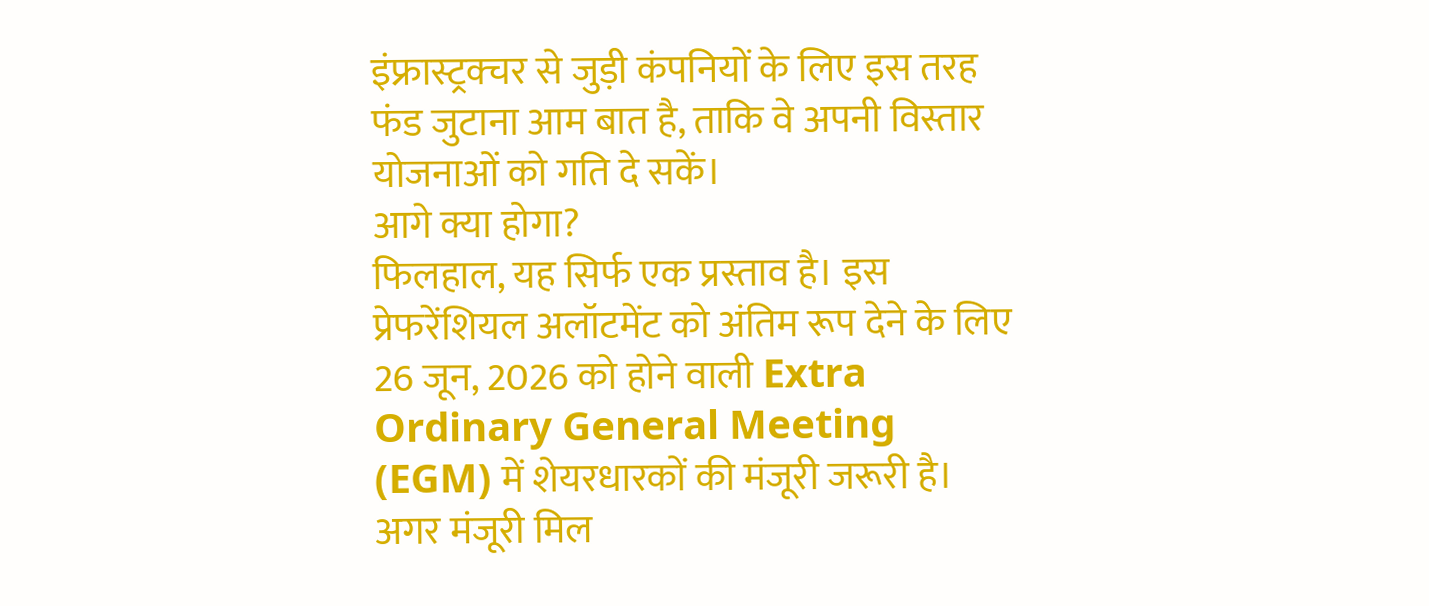इंफ्रास्ट्रक्चर से जुड़ी कंपनियों के लिए इस तरह फंड जुटाना आम बात है, ताकि वे अपनी विस्तार योजनाओं को गति दे सकें।
आगे क्या होगा?
फिलहाल, यह सिर्फ एक प्रस्ताव है। इस प्रेफरेंशियल अलॉटमेंट को अंतिम रूप देने के लिए 26 जून, 2026 को होने वाली Extra Ordinary General Meeting (EGM) में शेयरधारकों की मंजूरी जरूरी है। अगर मंजूरी मिल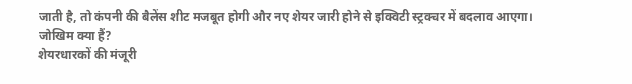जाती है, तो कंपनी की बैलेंस शीट मजबूत होगी और नए शेयर जारी होने से इक्विटी स्ट्रक्चर में बदलाव आएगा।
जोखिम क्या हैं?
शेयरधारकों की मंजूरी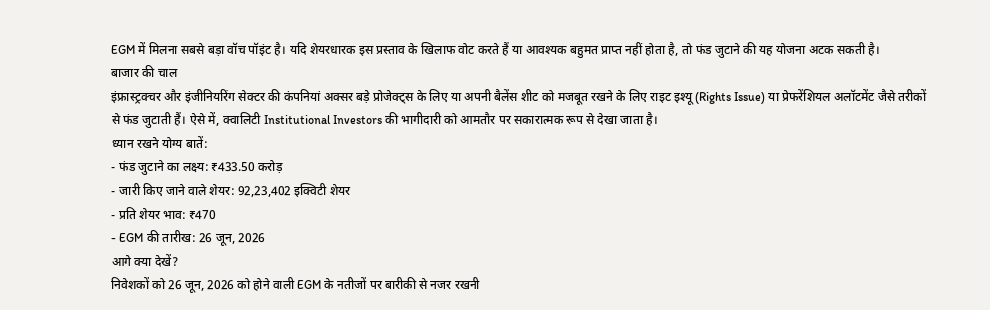EGM में मिलना सबसे बड़ा वॉच पॉइंट है। यदि शेयरधारक इस प्रस्ताव के खिलाफ वोट करते हैं या आवश्यक बहुमत प्राप्त नहीं होता है, तो फंड जुटाने की यह योजना अटक सकती है।
बाजार की चाल
इंफ्रास्ट्रक्चर और इंजीनियरिंग सेक्टर की कंपनियां अक्सर बड़े प्रोजेक्ट्स के लिए या अपनी बैलेंस शीट को मजबूत रखने के लिए राइट इश्यू (Rights Issue) या प्रेफरेंशियल अलॉटमेंट जैसे तरीकों से फंड जुटाती हैं। ऐसे में, क्वालिटी Institutional Investors की भागीदारी को आमतौर पर सकारात्मक रूप से देखा जाता है।
ध्यान रखने योग्य बातें:
- फंड जुटाने का लक्ष्य: ₹433.50 करोड़
- जारी किए जाने वाले शेयर: 92,23,402 इक्विटी शेयर
- प्रति शेयर भाव: ₹470
- EGM की तारीख: 26 जून, 2026
आगे क्या देखें?
निवेशकों को 26 जून, 2026 को होने वाली EGM के नतीजों पर बारीकी से नजर रखनी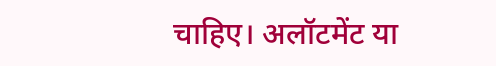चाहिए। अलॉटमेंट या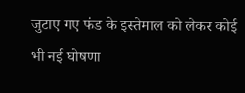जुटाए गए फंड के इस्तेमाल को लेकर कोई भी नई घोषणा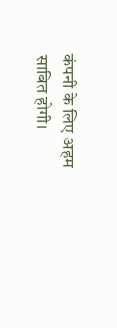कंपनी के लिए अहम साबित होगी।